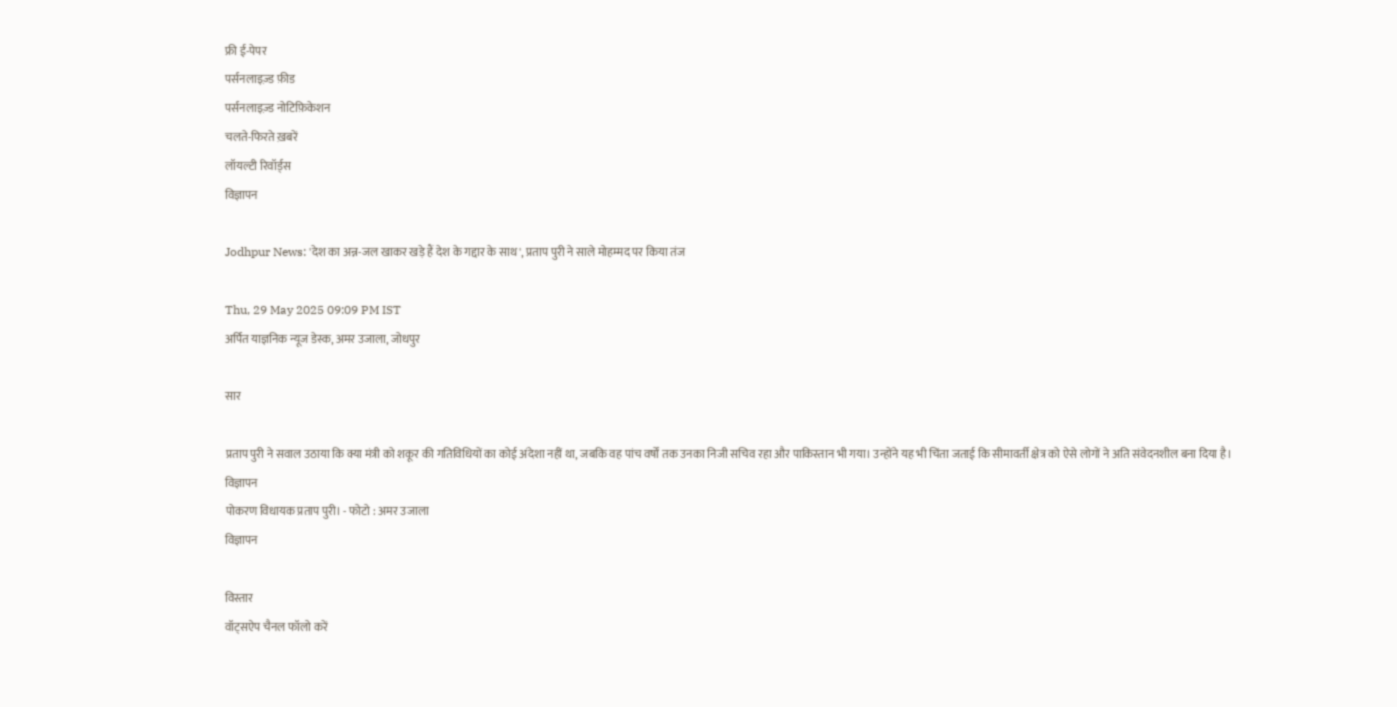फ्री ई-पेपर
पर्सनलाइज़्ड फ़ीड
पर्सनलाइज़्ड नोटिफ़िकेशन
चलते-फिरते ख़बरें
लॉयल्टी रिवॉर्ड्स
विज्ञापन

Jodhpur News: 'देश का अन्न-जल खाकर खड़े हैं देश के गद्दार के साथ', प्रताप पुरी ने साले मोहम्मद पर किया तंज

Thu, 29 May 2025 09:09 PM IST
अर्पित याज्ञनिक न्यूज डेस्क, अमर उजाला, जोधपुर

सार

प्रताप पुरी ने सवाल उठाया कि क्या मंत्री को शकूर की गतिविधियों का कोई अंदेशा नहीं था, जबकि वह पांच वर्षों तक उनका निजी सचिव रहा और पाकिस्तान भी गया। उन्होंने यह भी चिंता जताई कि सीमावर्ती क्षेत्र को ऐसे लोगों ने अति संवेदनशील बना दिया है।
विज्ञापन
पोकरण विधायक प्रताप पुरी। - फोटो : अमर उजाला
विज्ञापन

विस्तार
वॉट्सऐप चैनल फॉलो करें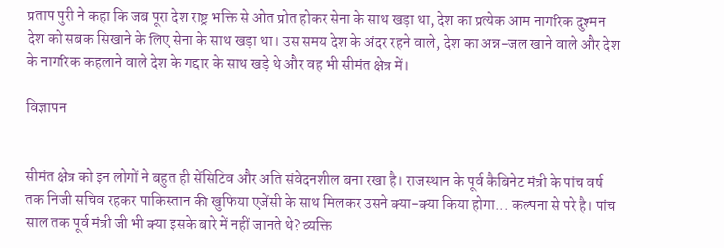प्रताप पुरी ने कहा कि जब पूरा देश राष्ट्र भक्ति से ओत प्रोत होकर सेना के साथ खड़ा था, देश का प्रत्येक आम नागरिक दुश्मन देश को सबक सिखाने के लिए सेना के साथ खड़ा था। उस समय देश के अंदर रहने वाले, देश का अन्न-जल खाने वाले और देश के नागरिक कहलाने वाले देश के गद्दार के साथ खड़े थे और वह भी सीमंत क्षेत्र में।

विज्ञापन


सीमंत क्षेत्र को इन लोगों ने बहुत ही सेंसिटिव और अति संवेदनशील बना रखा है। राजस्थान के पूर्व कैबिनेट मंत्री के पांच वर्ष तक निजी सचिव रहकर पाकिस्तान की खुफिया एजेंसी के साथ मिलकर उसने क्या-क्या किया होगा... कल्पना से परे है। पांच साल तक पूर्व मंत्री जी भी क्या इसके बारे में नहीं जानते थे? व्यक्ति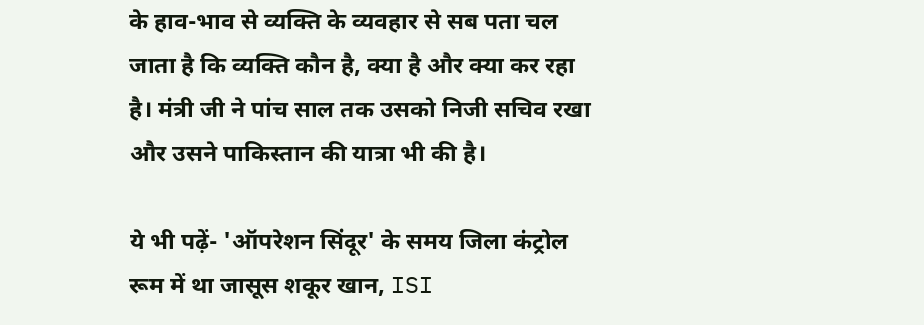के हाव-भाव से व्यक्ति के व्यवहार से सब पता चल जाता है कि व्यक्ति कौन है, क्या है और क्या कर रहा है। मंत्री जी ने पांच साल तक उसको निजी सचिव रखा और उसने पाकिस्तान की यात्रा भी की है।

ये भी पढ़ें- 'ऑपरेशन सिंदूर' के समय जिला कंट्रोल रूम में था जासूस शकूर खान, ISI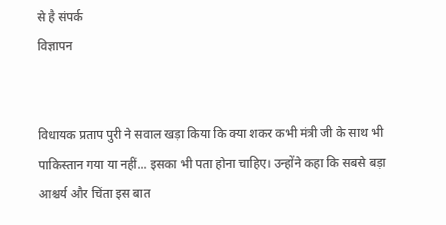से है संपर्क
विज्ञापन


विधायक प्रताप पुरी ने सवाल खड़ा किया कि क्या शकर कभी मंत्री जी के साथ भी पाकिस्तान गया या नहीं... इसका भी पता होना चाहिए। उन्होंने कहा कि सबसे बड़ा आश्चर्य और चिंता इस बात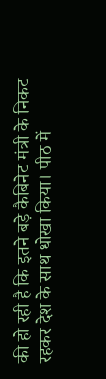की हो रही है कि इतने बड़े कैबिनेट मंत्री के निकट रहकर देश के साथ धोखा किया। पीठ में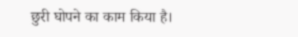छुरी घोपने का काम किया है।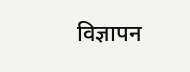विज्ञापन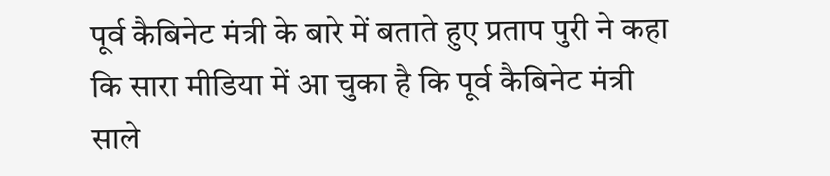पूर्व कैबिनेट मंत्री के बारे में बताते हुए प्रताप पुरी ने कहा कि सारा मीडिया में आ चुका है कि पूर्व कैबिनेट मंत्री साले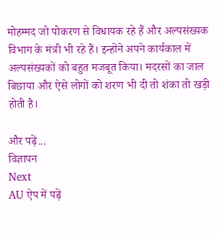मोहम्मद जो पोकरण से विधायक रहे हैं और अल्पसंख्यक विभाग के मंत्री भी रहे हैं। इन्होंने अपने कार्यकाल में अल्पसंख्यकों को बहुत मजबूत किया। मदरसों का जाल बिछाया और ऐसे लोगों को शरण भी दी तो शंका तो खड़ी होती है।

और पढ़ें...
विज्ञापन
Next
AU ऐप में पढ़ें